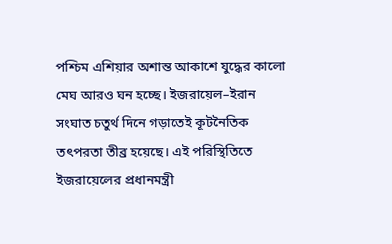পশ্চিম এশিয়ার অশান্ত আকাশে যুদ্ধের কালো মেঘ আরও ঘন হচ্ছে। ইজরায়েল–ইরান সংঘাত চতুর্থ দিনে গড়াতেই কূটনৈতিক তৎপরতা তীব্র হয়েছে। এই পরিস্থিতিতে ইজরায়েলের প্রধানমন্ত্রী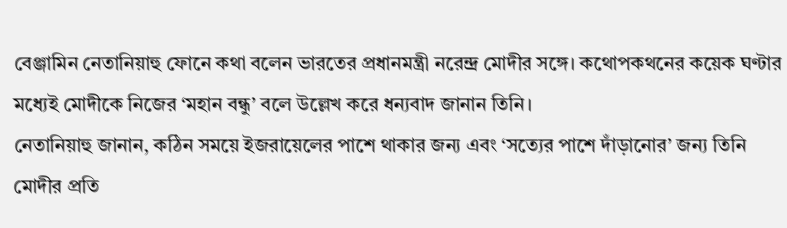বেঞ্জামিন নেতানিয়াহু ফোনে কথা বলেন ভারতের প্রধানমন্ত্রী নরেন্দ্র মোদীর সঙ্গে। কথোপকথনের কয়েক ঘণ্টার মধ্যেই মোদীকে নিজের ‘মহান বন্ধু’ বলে উল্লেখ করে ধন্যবাদ জানান তিনি।
নেতানিয়াহু জানান, কঠিন সময়ে ইজরায়েলের পাশে থাকার জন্য এবং ‘সত্যের পাশে দাঁড়ানোর’ জন্য তিনি মোদীর প্রতি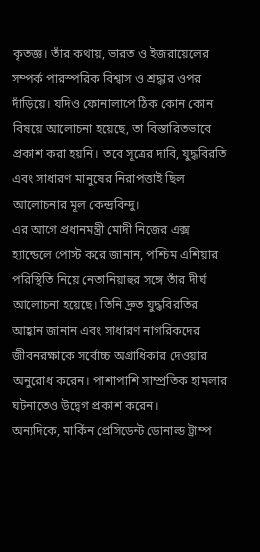কৃতজ্ঞ। তাঁর কথায়, ভারত ও ইজরায়েলের সম্পর্ক পারস্পরিক বিশ্বাস ও শ্রদ্ধার ওপর দাঁড়িয়ে। যদিও ফোনালাপে ঠিক কোন কোন বিষয়ে আলোচনা হয়েছে, তা বিস্তারিতভাবে প্রকাশ করা হয়নি। তবে সূত্রের দাবি, যুদ্ধবিরতি এবং সাধারণ মানুষের নিরাপত্তাই ছিল আলোচনার মূল কেন্দ্রবিন্দু।
এর আগে প্রধানমন্ত্রী মোদী নিজের এক্স হ্যান্ডেলে পোস্ট করে জানান, পশ্চিম এশিয়ার পরিস্থিতি নিয়ে নেতানিয়াহুর সঙ্গে তাঁর দীর্ঘ আলোচনা হয়েছে। তিনি দ্রুত যুদ্ধবিরতির আহ্বান জানান এবং সাধারণ নাগরিকদের জীবনরক্ষাকে সর্বোচ্চ অগ্রাধিকার দেওয়ার অনুরোধ করেন। পাশাপাশি সাম্প্রতিক হামলার ঘটনাতেও উদ্বেগ প্রকাশ করেন।
অন্যদিকে, মার্কিন প্রেসিডেন্ট ডোনাল্ড ট্রাম্প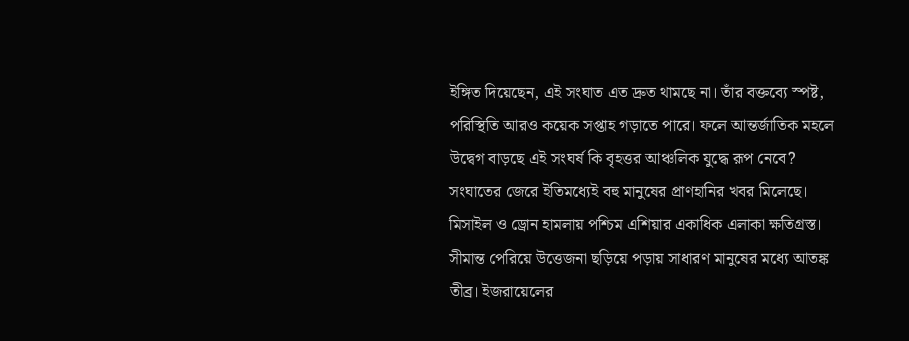ইঙ্গিত দিয়েছেন, এই সংঘাত এত দ্রুত থামছে না। তাঁর বক্তব্যে স্পষ্ট, পরিস্থিতি আরও কয়েক সপ্তাহ গড়াতে পারে। ফলে আন্তর্জাতিক মহলে উদ্বেগ বাড়ছে এই সংঘর্ষ কি বৃহত্তর আঞ্চলিক যুদ্ধে রূপ নেবে?
সংঘাতের জেরে ইতিমধ্যেই বহু মানুষের প্রাণহানির খবর মিলেছে। মিসাইল ও ড্রোন হামলায় পশ্চিম এশিয়ার একাধিক এলাকা ক্ষতিগ্রস্ত। সীমান্ত পেরিয়ে উত্তেজনা ছড়িয়ে পড়ায় সাধারণ মানুষের মধ্যে আতঙ্ক তীব্র। ইজরায়েলের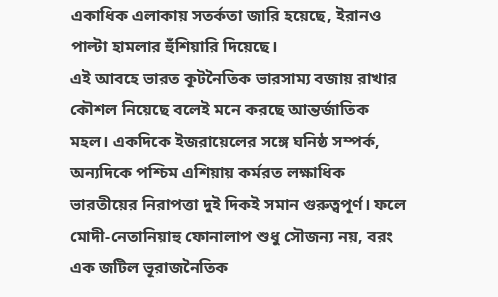একাধিক এলাকায় সতর্কতা জারি হয়েছে, ইরানও পাল্টা হামলার হুঁশিয়ারি দিয়েছে।
এই আবহে ভারত কূটনৈতিক ভারসাম্য বজায় রাখার কৌশল নিয়েছে বলেই মনে করছে আন্তর্জাতিক মহল। একদিকে ইজরায়েলের সঙ্গে ঘনিষ্ঠ সম্পর্ক, অন্যদিকে পশ্চিম এশিয়ায় কর্মরত লক্ষাধিক ভারতীয়ের নিরাপত্তা দুই দিকই সমান গুরুত্বপূর্ণ। ফলে মোদী-নেতানিয়াহু ফোনালাপ শুধু সৌজন্য নয়, বরং এক জটিল ভূরাজনৈতিক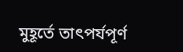মুহূর্তে তাৎপর্যপূর্ণ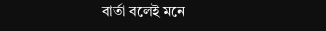বার্তা বলেই মনে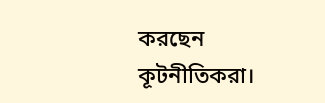করছেন কূটনীতিকরা।